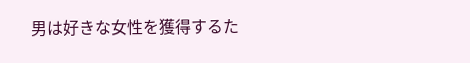男は好きな女性を獲得するた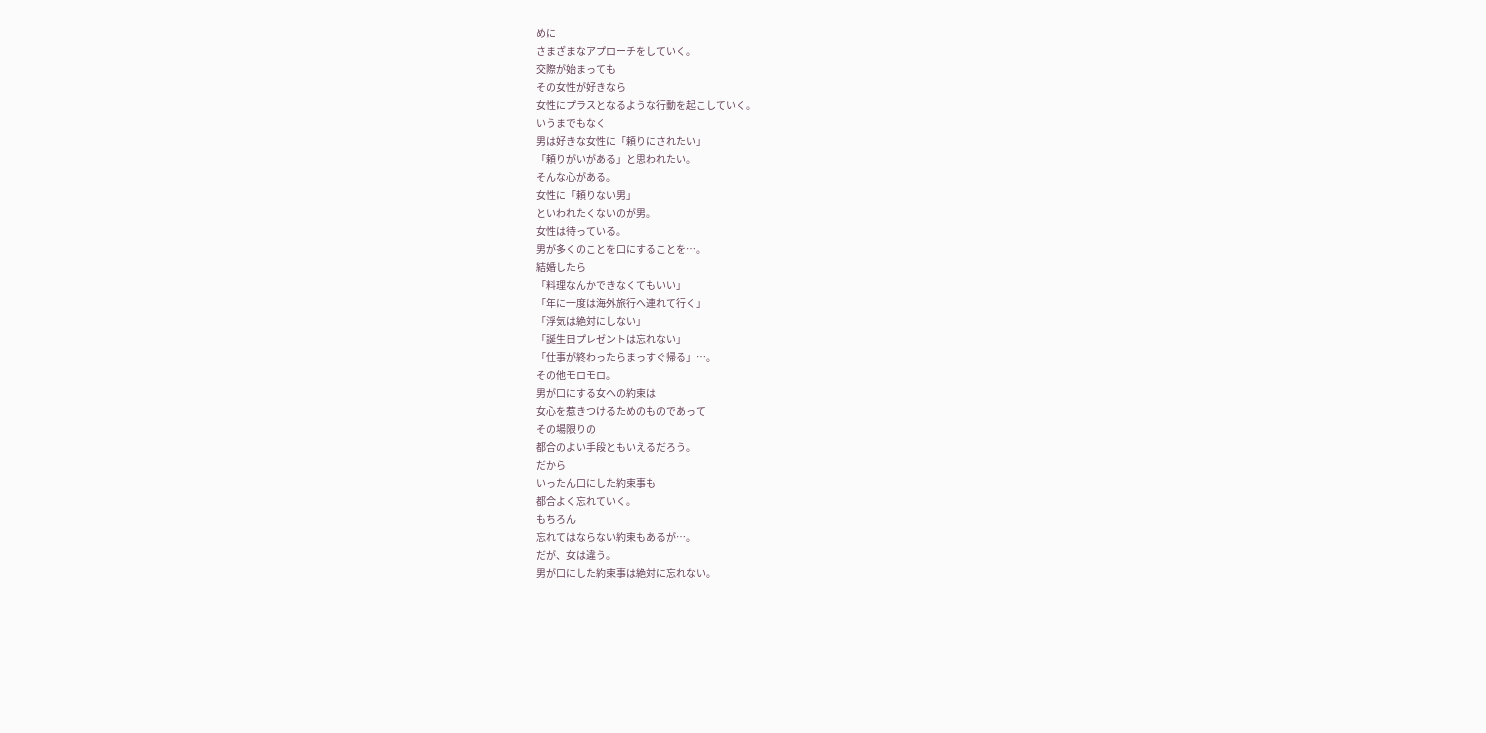めに
さまざまなアプローチをしていく。
交際が始まっても
その女性が好きなら
女性にプラスとなるような行動を起こしていく。
いうまでもなく
男は好きな女性に「頼りにされたい」
「頼りがいがある」と思われたい。
そんな心がある。
女性に「頼りない男」
といわれたくないのが男。
女性は待っている。
男が多くのことを口にすることを…。
結婚したら
「料理なんかできなくてもいい」
「年に一度は海外旅行へ連れて行く」
「浮気は絶対にしない」
「誕生日プレゼントは忘れない」
「仕事が終わったらまっすぐ帰る」…。
その他モロモロ。
男が口にする女への約束は
女心を惹きつけるためのものであって
その場限りの
都合のよい手段ともいえるだろう。
だから
いったん口にした約束事も
都合よく忘れていく。
もちろん
忘れてはならない約束もあるが…。
だが、女は違う。
男が口にした約束事は絶対に忘れない。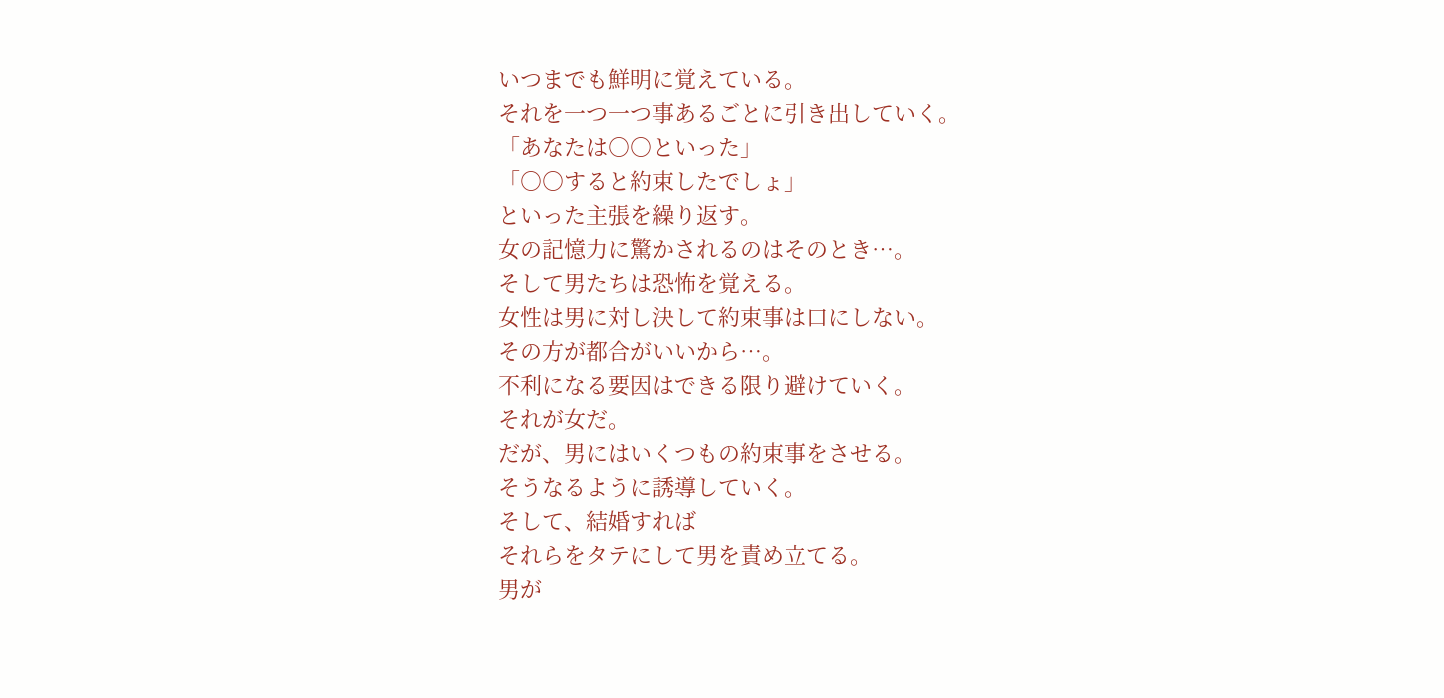いつまでも鮮明に覚えている。
それを一つ一つ事あるごとに引き出していく。
「あなたは○○といった」
「○○すると約束したでしょ」
といった主張を繰り返す。
女の記憶力に驚かされるのはそのとき…。
そして男たちは恐怖を覚える。
女性は男に対し決して約束事は口にしない。
その方が都合がいいから…。
不利になる要因はできる限り避けていく。
それが女だ。
だが、男にはいくつもの約束事をさせる。
そうなるように誘導していく。
そして、結婚すれば
それらをタテにして男を責め立てる。
男が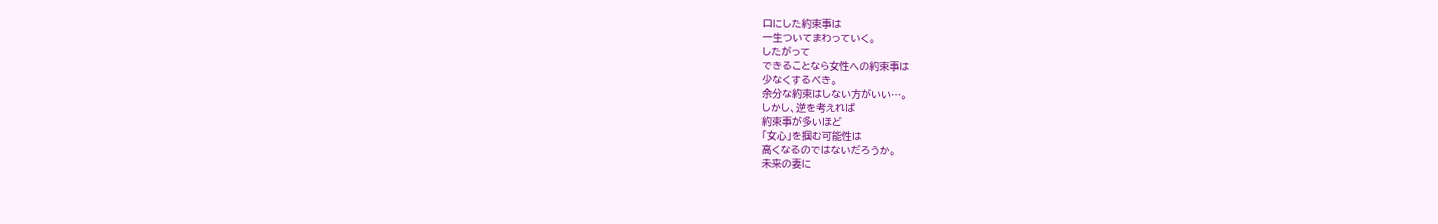口にした約束事は
一生ついてまわっていく。
したがって
できることなら女性への約束事は
少なくするべき。
余分な約束はしない方がいい…。
しかし、逆を考えれば
約束事が多いほど
「女心」を掴む可能性は
高くなるのではないだろうか。
未来の妻に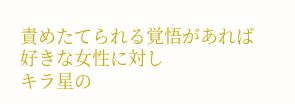責めたてられる覚悟があれば
好きな女性に対し
キラ星の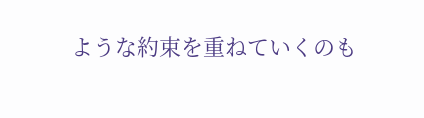ような約束を重ねていくのも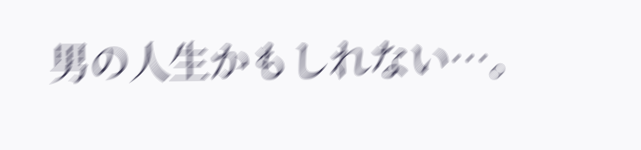男の人生かもしれない…。